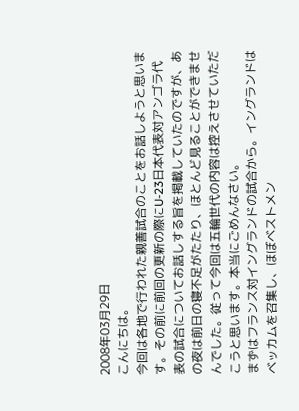2008年03月29日
こんにちは。
今回は各地で行われた親善試合のことをお話しようと思います。その前に前回の更新の際にU-23日本代表対アンゴラ代表の試合についてお話しする旨を掲載していたのですが、あの夜は前日の寝不足がたたり、ほとんど見ることができませんでした。従って今回は五輪世代の内容は控えさせていただこうと思います。本当にごめんなさい。
まずはフランス対イングランドの試合から。イングランドはベッカムを召集し、ほぼベストメン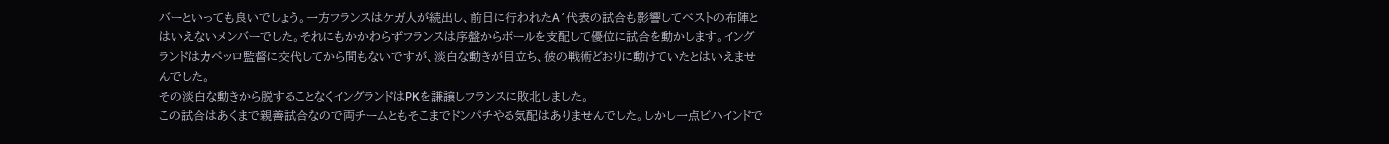バーといっても良いでしょう。一方フランスはケガ人が続出し、前日に行われたA´代表の試合も影響してベストの布陣とはいえないメンバーでした。それにもかかわらずフランスは序盤からボールを支配して優位に試合を動かします。イングランドはカペッロ監督に交代してから間もないですが、淡白な動きが目立ち、彼の戦術どおりに動けていたとはいえませんでした。
その淡白な動きから脱することなくイングランドはPKを謙譲しフランスに敗北しました。
この試合はあくまで親善試合なので両チームともそこまでドンパチやる気配はありませんでした。しかし一点ビハインドで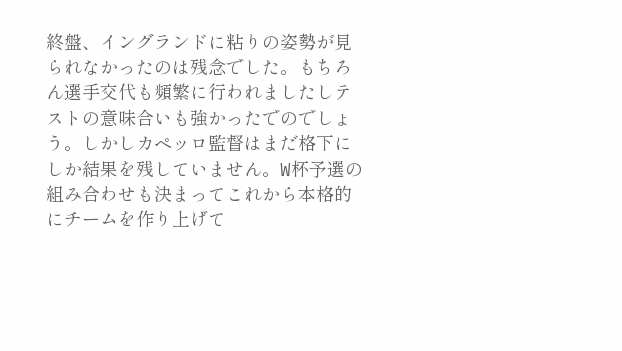終盤、イングランドに粘りの姿勢が見られなかったのは残念でした。もちろん選手交代も頻繁に行われましたしテストの意味合いも強かったでのでしょう。しかしカペッロ監督はまだ格下にしか結果を残していません。W杯予選の組み合わせも決まってこれから本格的にチームを作り上げて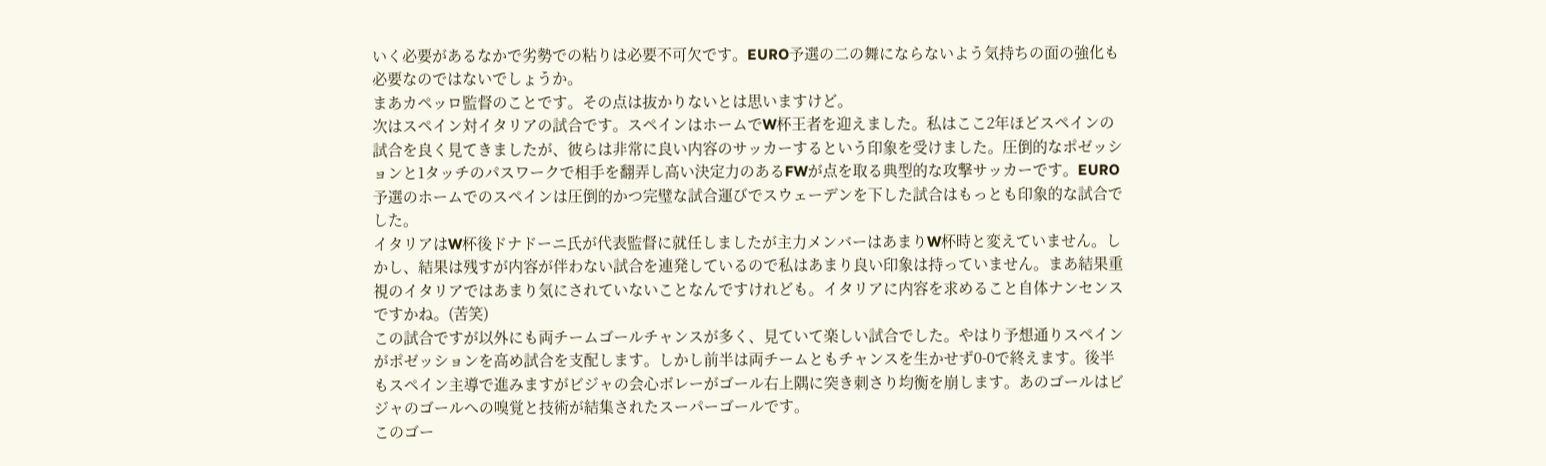いく必要があるなかで劣勢での粘りは必要不可欠です。EURO予選の二の舞にならないよう気持ちの面の強化も必要なのではないでしょうか。
まあカペッロ監督のことです。その点は抜かりないとは思いますけど。
次はスペイン対イタリアの試合です。スペインはホームでW杯王者を迎えました。私はここ2年ほどスペインの試合を良く見てきましたが、彼らは非常に良い内容のサッカーするという印象を受けました。圧倒的なポゼッションと1タッチのパスワークで相手を翻弄し高い決定力のあるFWが点を取る典型的な攻撃サッカーです。EURO予選のホームでのスペインは圧倒的かつ完璧な試合運びでスウェーデンを下した試合はもっとも印象的な試合でした。
イタリアはW杯後ドナドーニ氏が代表監督に就任しましたが主力メンバーはあまりW杯時と変えていません。しかし、結果は残すが内容が伴わない試合を連発しているので私はあまり良い印象は持っていません。まあ結果重視のイタリアではあまり気にされていないことなんですけれども。イタリアに内容を求めること自体ナンセンスですかね。(苦笑)
この試合ですが以外にも両チームゴールチャンスが多く、見ていて楽しい試合でした。やはり予想通りスペインがポゼッションを高め試合を支配します。しかし前半は両チームともチャンスを生かせず0-0で終えます。後半もスペイン主導で進みますがビジャの会心ボレーがゴール右上隅に突き刺さり均衡を崩します。あのゴールはビジャのゴールへの嗅覚と技術が結集されたスーパーゴールです。
このゴー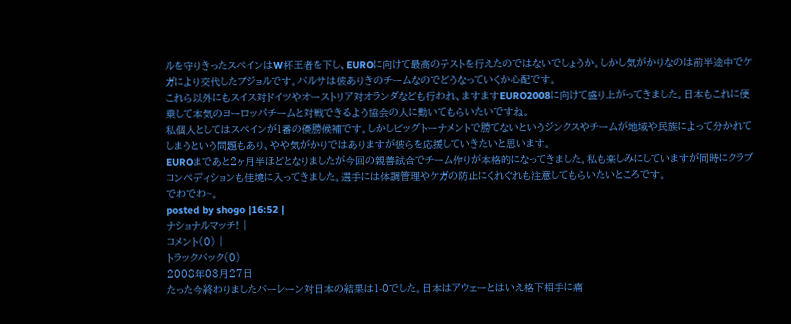ルを守りきったスペインはW杯王者を下し、EUROに向けて最高のテストを行えたのではないでしょうか。しかし気がかりなのは前半途中でケガにより交代したプジョルです。バルサは彼ありきのチームなのでどうなっていくか心配です。
これら以外にもスイス対ドイツやオーストリア対オランダなども行われ、ますますEURO2008に向けて盛り上がってきました。日本もこれに便乗して本気のヨーロッパチームと対戦できるよう協会の人に動いてもらいたいですね。
私個人としてはスペインが1番の優勝候補です。しかしビッグトーナメントで勝てないというジンクスやチームが地域や民族によって分かれてしまうという問題もあり、やや気がかりではありますが彼らを応援していきたいと思います。
EUROまであと2ヶ月半ほどとなりましたが今回の親善試合でチーム作りが本格的になってきました。私も楽しみにしていますが同時にクラブコンペディションも佳境に入ってきました。選手には体調管理やケガの防止にくれぐれも注意してもらいたいところです。
でわでわ~。
posted by shogo |16:52 |
ナショナルマッチ! |
コメント(0) |
トラックバック(0)
2008年03月27日
たった今終わりましたバーレーン対日本の結果は1-0でした。日本はアウェーとはいえ格下相手に痛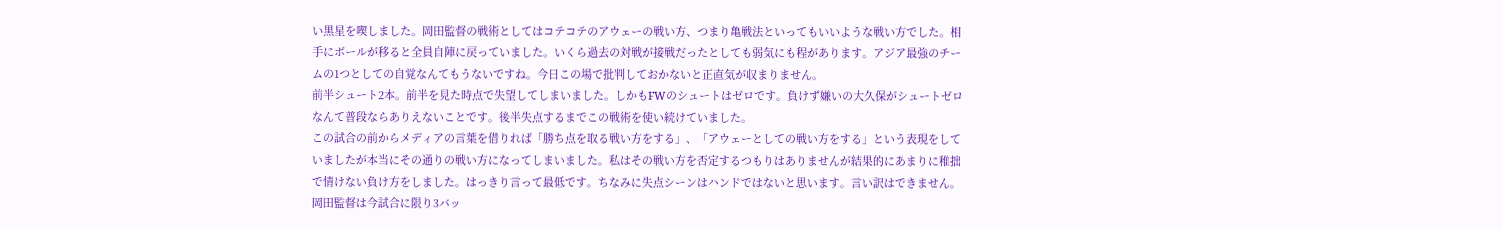い黒星を喫しました。岡田監督の戦術としてはコテコテのアウェーの戦い方、つまり亀戦法といってもいいような戦い方でした。相手にボールが移ると全員自陣に戻っていました。いくら過去の対戦が接戦だったとしても弱気にも程があります。アジア最強のチームの1つとしての自覚なんてもうないですね。今日この場で批判しておかないと正直気が収まりません。
前半シュート2本。前半を見た時点で失望してしまいました。しかもFWのシュートはゼロです。負けず嫌いの大久保がシュートゼロなんて普段ならありえないことです。後半失点するまでこの戦術を使い続けていました。
この試合の前からメディアの言葉を借りれば「勝ち点を取る戦い方をする」、「アウェーとしての戦い方をする」という表現をしていましたが本当にその通りの戦い方になってしまいました。私はその戦い方を否定するつもりはありませんが結果的にあまりに稚拙で情けない負け方をしました。はっきり言って最低です。ちなみに失点シーンはハンドではないと思います。言い訳はできません。
岡田監督は今試合に限り3バッ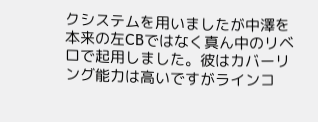クシステムを用いましたが中澤を本来の左CBではなく真ん中のリベロで起用しました。彼はカバーリング能力は高いですがラインコ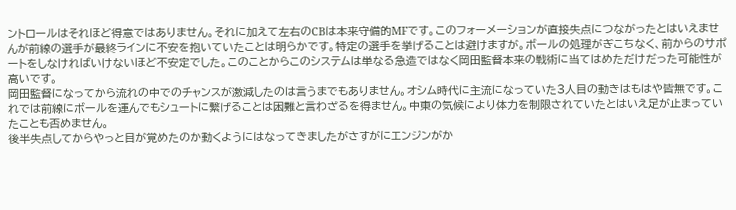ントロールはそれほど得意ではありません。それに加えて左右のCBは本来守備的MFです。このフォーメーションが直接失点につながったとはいえませんが前線の選手が最終ラインに不安を抱いていたことは明らかです。特定の選手を挙げることは避けますが。ボールの処理がぎこちなく、前からのサポートをしなければいけないほど不安定でした。このことからこのシステムは単なる急造ではなく岡田監督本来の戦術に当てはめただけだった可能性が高いです。
岡田監督になってから流れの中でのチャンスが激減したのは言うまでもありません。オシム時代に主流になっていた3人目の動きはもはや皆無です。これでは前線にボールを運んでもシュートに繋げることは困難と言わざるを得ません。中東の気候により体力を制限されていたとはいえ足が止まっていたことも否めません。
後半失点してからやっと目が覚めたのか動くようにはなってきましたがさすがにエンジンがか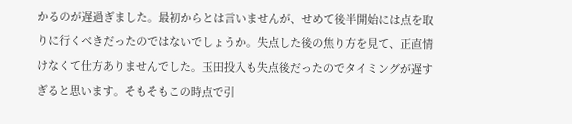かるのが遅過ぎました。最初からとは言いませんが、せめて後半開始には点を取りに行くべきだったのではないでしょうか。失点した後の焦り方を見て、正直情けなくて仕方ありませんでした。玉田投入も失点後だったのでタイミングが遅すぎると思います。そもそもこの時点で引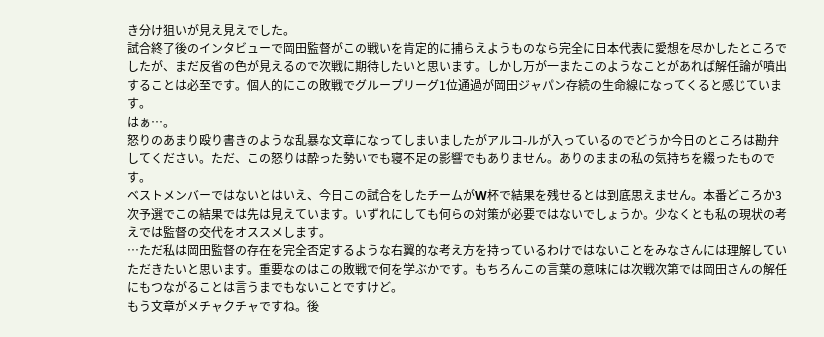き分け狙いが見え見えでした。
試合終了後のインタビューで岡田監督がこの戦いを肯定的に捕らえようものなら完全に日本代表に愛想を尽かしたところでしたが、まだ反省の色が見えるので次戦に期待したいと思います。しかし万が一またこのようなことがあれば解任論が噴出することは必至です。個人的にこの敗戦でグループリーグ1位通過が岡田ジャパン存続の生命線になってくると感じています。
はぁ…。
怒りのあまり殴り書きのような乱暴な文章になってしまいましたがアルコ-ルが入っているのでどうか今日のところは勘弁してください。ただ、この怒りは酔った勢いでも寝不足の影響でもありません。ありのままの私の気持ちを綴ったものです。
ベストメンバーではないとはいえ、今日この試合をしたチームがW杯で結果を残せるとは到底思えません。本番どころか3次予選でこの結果では先は見えています。いずれにしても何らの対策が必要ではないでしょうか。少なくとも私の現状の考えでは監督の交代をオススメします。
…ただ私は岡田監督の存在を完全否定するような右翼的な考え方を持っているわけではないことをみなさんには理解していただきたいと思います。重要なのはこの敗戦で何を学ぶかです。もちろんこの言葉の意味には次戦次第では岡田さんの解任にもつながることは言うまでもないことですけど。
もう文章がメチャクチャですね。後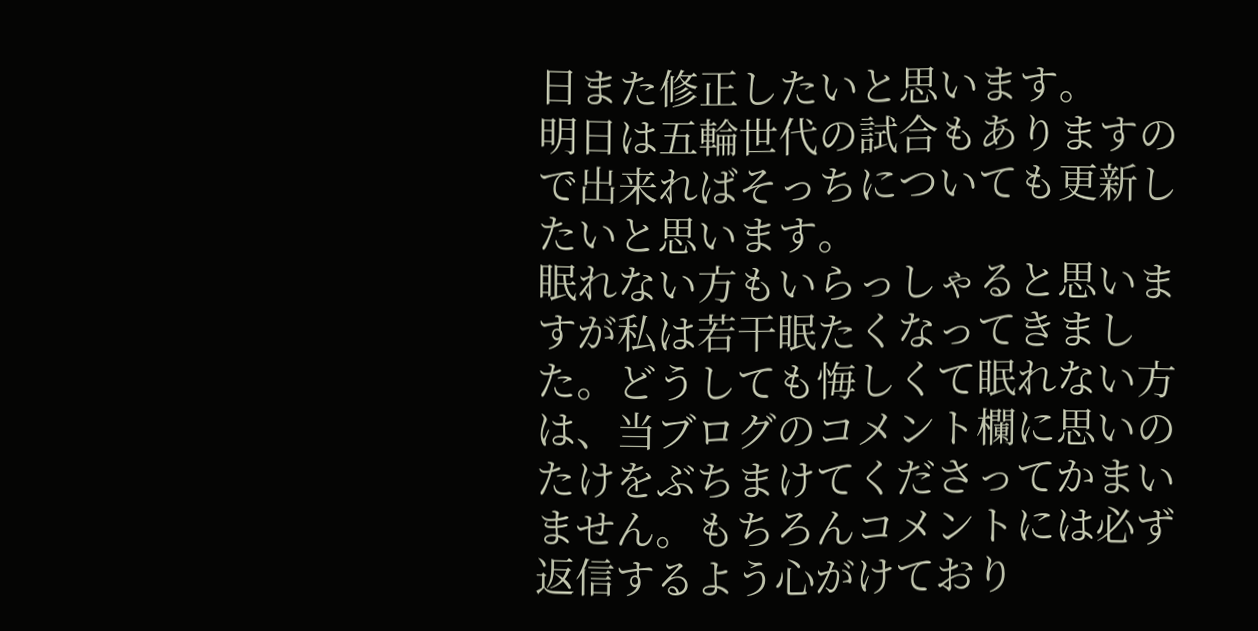日また修正したいと思います。
明日は五輪世代の試合もありますので出来ればそっちについても更新したいと思います。
眠れない方もいらっしゃると思いますが私は若干眠たくなってきました。どうしても悔しくて眠れない方は、当ブログのコメント欄に思いのたけをぶちまけてくださってかまいません。もちろんコメントには必ず返信するよう心がけており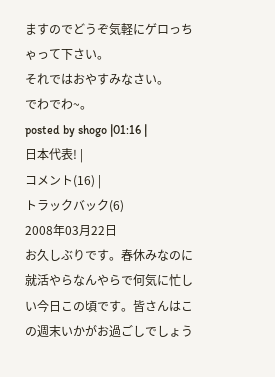ますのでどうぞ気軽にゲロっちゃって下さい。
それではおやすみなさい。
でわでわ~。
posted by shogo |01:16 |
日本代表! |
コメント(16) |
トラックバック(6)
2008年03月22日
お久しぶりです。春休みなのに就活やらなんやらで何気に忙しい今日この頃です。皆さんはこの週末いかがお過ごしでしょう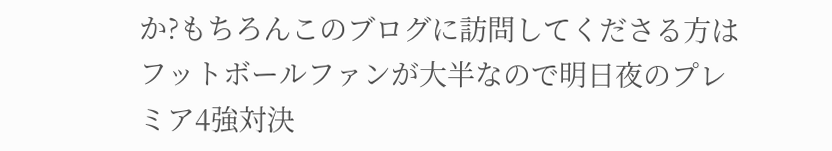か?もちろんこのブログに訪問してくださる方はフットボールファンが大半なので明日夜のプレミア4強対決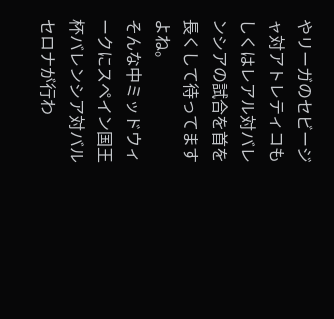やリーガのセビージャ対アトレティコもしくはレアル対バレンシアの試合を首を長くして待ってますよね。
そんな中ミッドウィークにスペイン国王杯バレンシア対バルセロナが行わ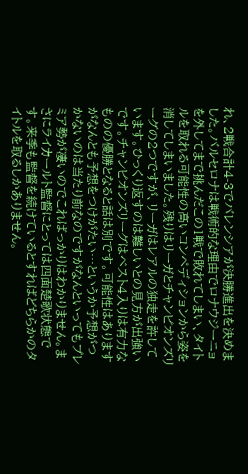れ、2戦合計4-3でバレンシアが決勝進出を決めました。バルセロナは戦術的な理由でロナウジーニョを外してまで挑んだこの1戦で敗れてしまい、タイトルを取れる可能性の高いコンペディションから姿を消してしまいました。残りはリーガとチャンピオンズリーグの2つですが、リーガはレアルの独走を許しています。ひっくり返すのは難しいとの見方が出強いです。チャンピオンズリーグはベスト4入りは有力なものの優勝となると話は別です。可能性はありますがなんとも予想をつけがたい…というか予想がつかないのは当たり前なのですがなんといってもプレミア勢が凄いのでこればっかりはわかりません。まさにライカールト監督にとっては四面楚歌状態です。来季も監督を続けているとすればどちらかのタイトルを取るしかありません。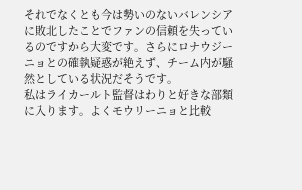それでなくとも今は勢いのないバレンシアに敗北したことでファンの信頼を失っているのですから大変です。さらにロナウジーニョとの確執疑惑が絶えず、チーム内が騒然としている状況だそうです。
私はライカールト監督はわりと好きな部類に入ります。よくモウリーニョと比較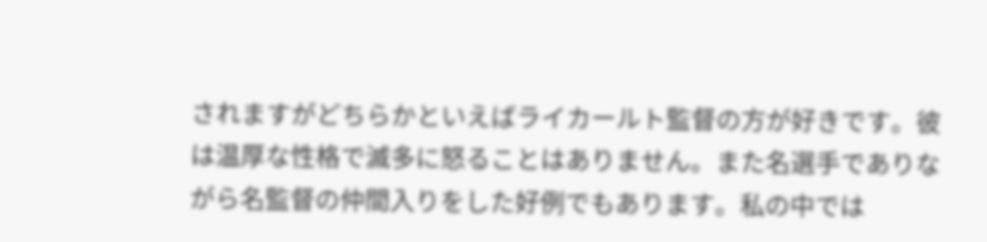されますがどちらかといえばライカールト監督の方が好きです。彼は温厚な性格で滅多に怒ることはありません。また名選手でありながら名監督の仲間入りをした好例でもあります。私の中では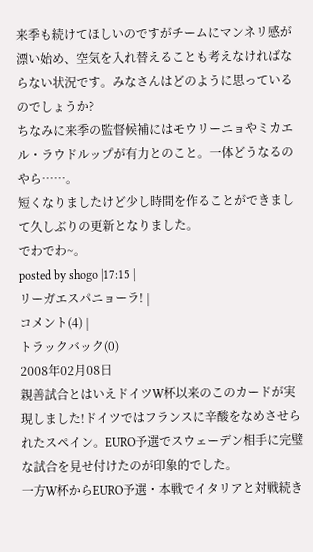来季も続けてほしいのですがチームにマンネリ感が漂い始め、空気を入れ替えることも考えなければならない状況です。みなさんはどのように思っているのでしょうか?
ちなみに来季の監督候補にはモウリーニョやミカエル・ラウドルップが有力とのこと。一体どうなるのやら……。
短くなりましたけど少し時間を作ることができまして久しぶりの更新となりました。
でわでわ~。
posted by shogo |17:15 |
リーガエスパニョーラ! |
コメント(4) |
トラックバック(0)
2008年02月08日
親善試合とはいえドイツW杯以来のこのカードが実現しました!ドイツではフランスに辛酸をなめさせられたスペイン。EURO予選でスウェーデン相手に完璧な試合を見せ付けたのが印象的でした。
一方W杯からEURO予選・本戦でイタリアと対戦続き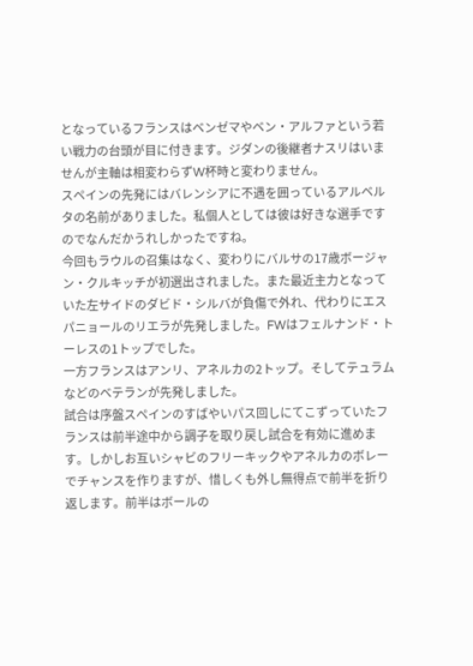となっているフランスはベンゼマやベン・アルファという若い戦力の台頭が目に付きます。ジダンの後継者ナスリはいませんが主軸は相変わらずW杯時と変わりません。
スペインの先発にはバレンシアに不遇を囲っているアルベルタの名前がありました。私個人としては彼は好きな選手ですのでなんだかうれしかったですね。
今回もラウルの召集はなく、変わりにバルサの17歳ボージャン・クルキッチが初選出されました。また最近主力となっていた左サイドのダビド・シルバが負傷で外れ、代わりにエスパニョールのリエラが先発しました。FWはフェルナンド・トーレスの1トップでした。
一方フランスはアンリ、アネルカの2トップ。そしてテュラムなどのベテランが先発しました。
試合は序盤スペインのすばやいパス回しにてこずっていたフランスは前半途中から調子を取り戻し試合を有効に進めます。しかしお互いシャビのフリーキックやアネルカのボレーでチャンスを作りますが、惜しくも外し無得点で前半を折り返します。前半はボールの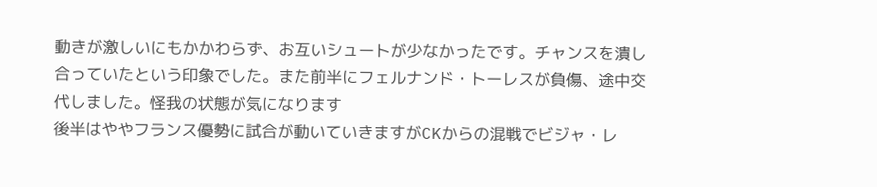動きが激しいにもかかわらず、お互いシュートが少なかったです。チャンスを潰し合っていたという印象でした。また前半にフェルナンド・トーレスが負傷、途中交代しました。怪我の状態が気になります
後半はややフランス優勢に試合が動いていきますがCKからの混戦でビジャ・レ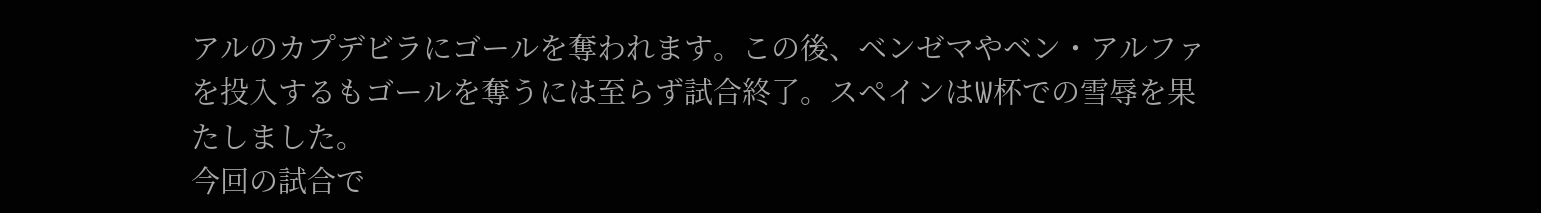アルのカプデビラにゴールを奪われます。この後、ベンゼマやベン・アルファを投入するもゴールを奪うには至らず試合終了。スペインはW杯での雪辱を果たしました。
今回の試合で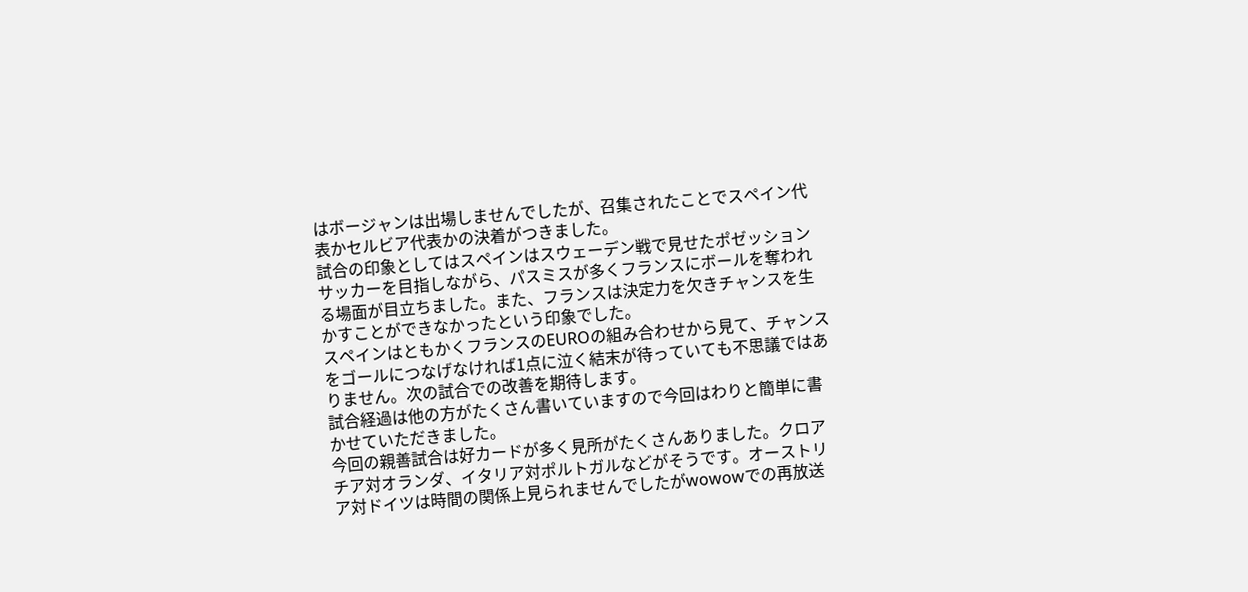はボージャンは出場しませんでしたが、召集されたことでスペイン代表かセルビア代表かの決着がつきました。
試合の印象としてはスペインはスウェーデン戦で見せたポゼッションサッカーを目指しながら、パスミスが多くフランスにボールを奪われる場面が目立ちました。また、フランスは決定力を欠きチャンスを生かすことができなかったという印象でした。
スペインはともかくフランスのEUROの組み合わせから見て、チャンスをゴールにつなげなければ1点に泣く結末が待っていても不思議ではありません。次の試合での改善を期待します。
試合経過は他の方がたくさん書いていますので今回はわりと簡単に書かせていただきました。
今回の親善試合は好カードが多く見所がたくさんありました。クロアチア対オランダ、イタリア対ポルトガルなどがそうです。オーストリア対ドイツは時間の関係上見られませんでしたがwowowでの再放送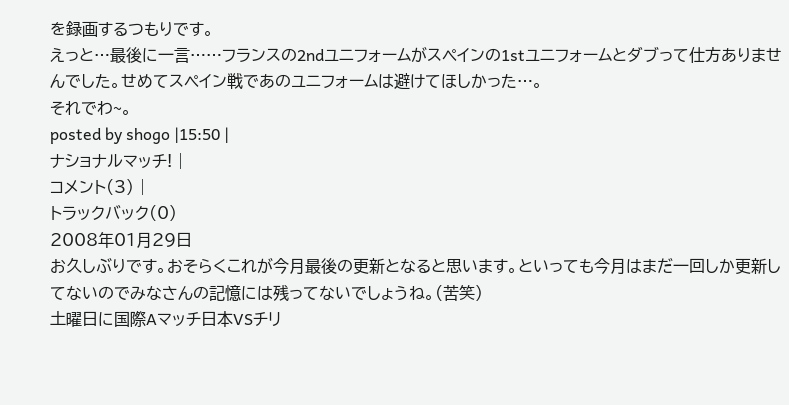を録画するつもりです。
えっと…最後に一言……フランスの2ndユニフォームがスペインの1stユニフォームとダブって仕方ありませんでした。せめてスペイン戦であのユニフォームは避けてほしかった…。
それでわ~。
posted by shogo |15:50 |
ナショナルマッチ! |
コメント(3) |
トラックバック(0)
2008年01月29日
お久しぶりです。おそらくこれが今月最後の更新となると思います。といっても今月はまだ一回しか更新してないのでみなさんの記憶には残ってないでしょうね。(苦笑)
土曜日に国際Aマッチ日本VSチリ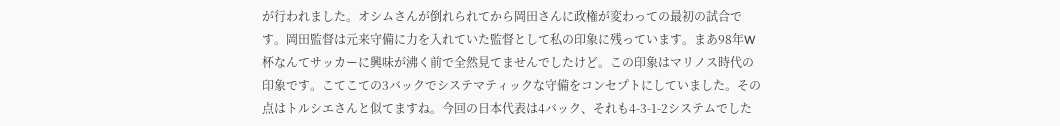が行われました。オシムさんが倒れられてから岡田さんに政権が変わっての最初の試合です。岡田監督は元来守備に力を入れていた監督として私の印象に残っています。まあ98年W杯なんてサッカーに興味が沸く前で全然見てませんでしたけど。この印象はマリノス時代の印象です。こてこての3バックでシステマティックな守備をコンセプトにしていました。その点はトルシエさんと似てますね。今回の日本代表は4バック、それも4-3-1-2システムでした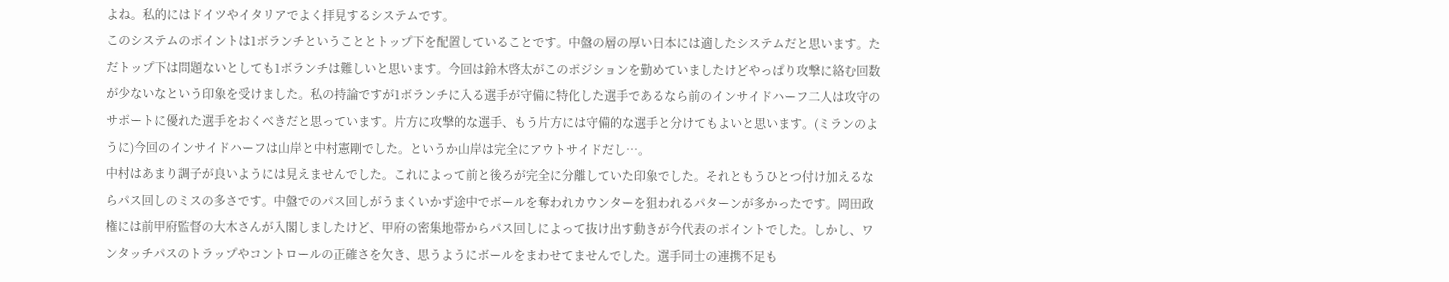よね。私的にはドイツやイタリアでよく拝見するシステムです。
このシステムのポイントは1ボランチということとトップ下を配置していることです。中盤の層の厚い日本には適したシステムだと思います。ただトップ下は問題ないとしても1ボランチは難しいと思います。今回は鈴木啓太がこのポジションを勤めていましたけどやっぱり攻撃に絡む回数が少ないなという印象を受けました。私の持論ですが1ボランチに入る選手が守備に特化した選手であるなら前のインサイドハーフ二人は攻守のサポートに優れた選手をおくべきだと思っています。片方に攻撃的な選手、もう片方には守備的な選手と分けてもよいと思います。(ミランのように)今回のインサイドハーフは山岸と中村憲剛でした。というか山岸は完全にアウトサイドだし…。
中村はあまり調子が良いようには見えませんでした。これによって前と後ろが完全に分離していた印象でした。それともうひとつ付け加えるならパス回しのミスの多さです。中盤でのパス回しがうまくいかず途中でボールを奪われカウンターを狙われるパターンが多かったです。岡田政権には前甲府監督の大木さんが入閣しましたけど、甲府の密集地帯からパス回しによって抜け出す動きが今代表のポイントでした。しかし、ワンタッチパスのトラップやコントロールの正確さを欠き、思うようにボールをまわせてませんでした。選手同士の連携不足も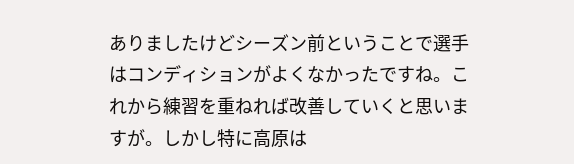ありましたけどシーズン前ということで選手はコンディションがよくなかったですね。これから練習を重ねれば改善していくと思いますが。しかし特に高原は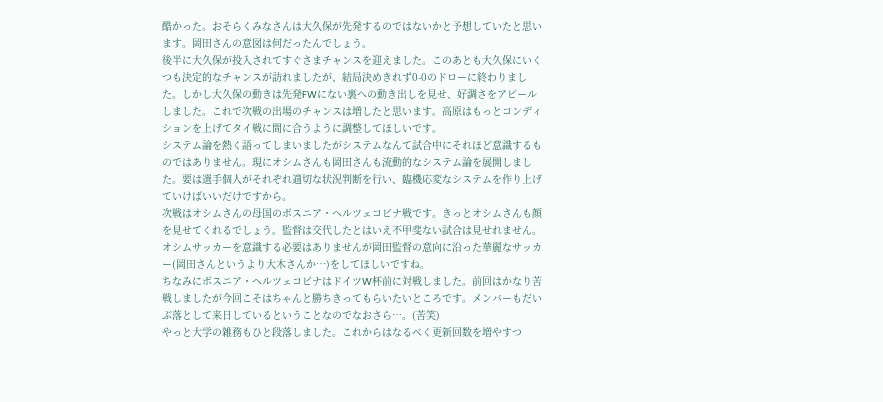酷かった。おそらくみなさんは大久保が先発するのではないかと予想していたと思います。岡田さんの意図は何だったんでしょう。
後半に大久保が投入されてすぐさまチャンスを迎えました。このあとも大久保にいくつも決定的なチャンスが訪れましたが、結局決めきれず0-0のドローに終わりました。しかし大久保の動きは先発FWにない裏への動き出しを見せ、好調さをアピールしました。これで次戦の出場のチャンスは増したと思います。高原はもっとコンディションを上げてタイ戦に間に合うように調整してほしいです。
システム論を熱く語ってしまいましたがシステムなんて試合中にそれほど意識するものではありません。現にオシムさんも岡田さんも流動的なシステム論を展開しました。要は選手個人がそれぞれ適切な状況判断を行い、臨機応変なシステムを作り上げていけばいいだけですから。
次戦はオシムさんの母国のボスニア・ヘルツェコビナ戦です。きっとオシムさんも顔を見せてくれるでしょう。監督は交代したとはいえ不甲斐ない試合は見せれません。オシムサッカーを意識する必要はありませんが岡田監督の意向に沿った華麗なサッカー(岡田さんというより大木さんか…)をしてほしいですね。
ちなみにボスニア・ヘルツェコビナはドイツW杯前に対戦しました。前回はかなり苦戦しましたが今回こそはちゃんと勝ちきってもらいたいところです。メンバーもだいぶ落として来日しているということなのでなおさら…。(苦笑)
やっと大学の雑務もひと段落しました。これからはなるべく更新回数を増やすつ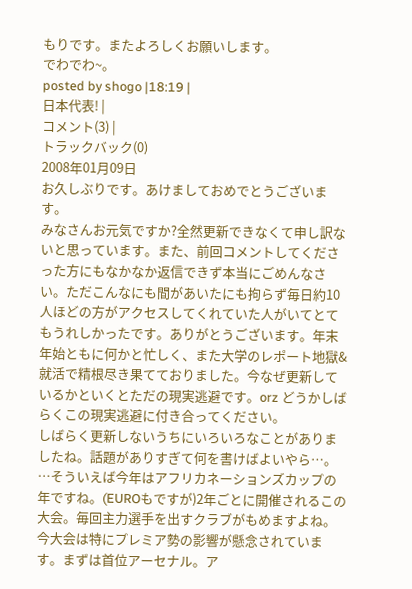もりです。またよろしくお願いします。
でわでわ~。
posted by shogo |18:19 |
日本代表! |
コメント(3) |
トラックバック(0)
2008年01月09日
お久しぶりです。あけましておめでとうございます。
みなさんお元気ですか?全然更新できなくて申し訳ないと思っています。また、前回コメントしてくださった方にもなかなか返信できず本当にごめんなさい。ただこんなにも間があいたにも拘らず毎日約10人ほどの方がアクセスしてくれていた人がいてとてもうれしかったです。ありがとうございます。年末年始ともに何かと忙しく、また大学のレポート地獄&就活で精根尽き果てておりました。今なぜ更新しているかといくとただの現実逃避です。orz どうかしばらくこの現実逃避に付き合ってください。
しばらく更新しないうちにいろいろなことがありましたね。話題がありすぎて何を書けばよいやら…。
…そういえば今年はアフリカネーションズカップの年ですね。(EUROもですが)2年ごとに開催されるこの大会。毎回主力選手を出すクラブがもめますよね。今大会は特にプレミア勢の影響が懸念されています。まずは首位アーセナル。ア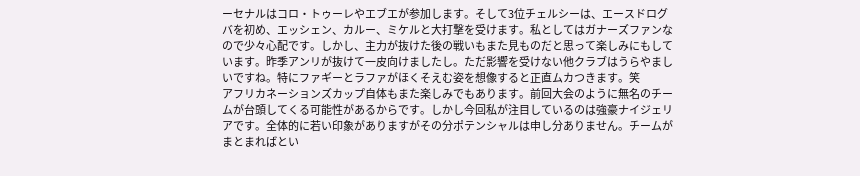ーセナルはコロ・トゥーレやエブエが参加します。そして3位チェルシーは、エースドログバを初め、エッシェン、カルー、ミケルと大打撃を受けます。私としてはガナーズファンなので少々心配です。しかし、主力が抜けた後の戦いもまた見ものだと思って楽しみにもしています。昨季アンリが抜けて一皮向けましたし。ただ影響を受けない他クラブはうらやましいですね。特にファギーとラファがほくそえむ姿を想像すると正直ムカつきます。笑
アフリカネーションズカップ自体もまた楽しみでもあります。前回大会のように無名のチームが台頭してくる可能性があるからです。しかし今回私が注目しているのは強豪ナイジェリアです。全体的に若い印象がありますがその分ポテンシャルは申し分ありません。チームがまとまればとい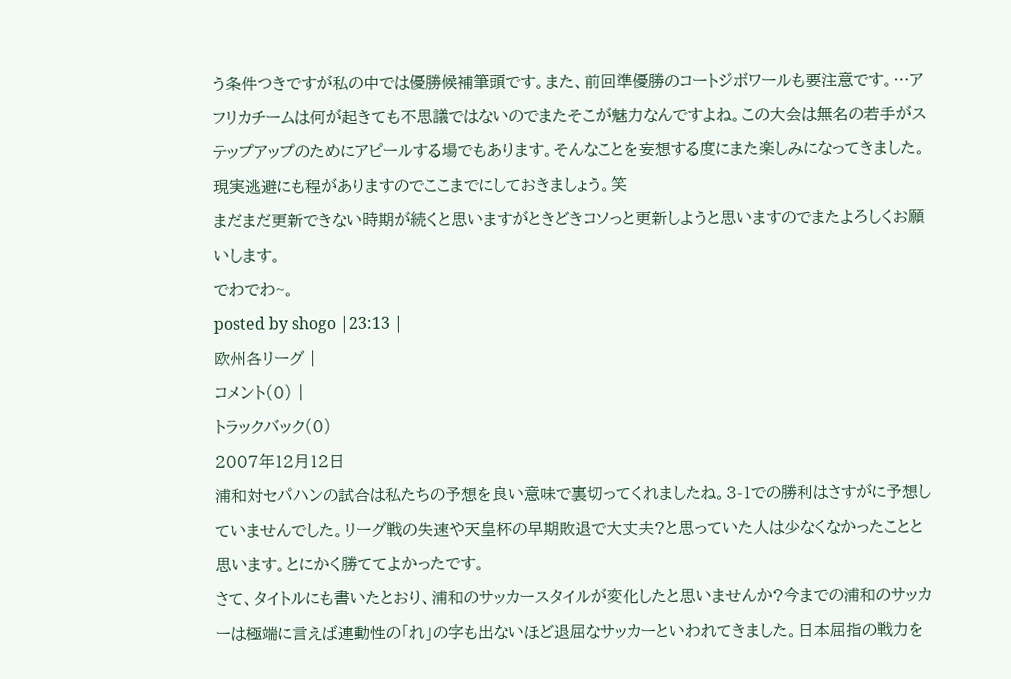う条件つきですが私の中では優勝候補筆頭です。また、前回準優勝のコートジボワールも要注意です。…アフリカチームは何が起きても不思議ではないのでまたそこが魅力なんですよね。この大会は無名の若手がステップアップのためにアピールする場でもあります。そんなことを妄想する度にまた楽しみになってきました。現実逃避にも程がありますのでここまでにしておきましょう。笑
まだまだ更新できない時期が続くと思いますがときどきコソっと更新しようと思いますのでまたよろしくお願いします。
でわでわ~。
posted by shogo |23:13 |
欧州各リーグ |
コメント(0) |
トラックバック(0)
2007年12月12日
浦和対セパハンの試合は私たちの予想を良い意味で裏切ってくれましたね。3-1での勝利はさすがに予想していませんでした。リーグ戦の失速や天皇杯の早期敗退で大丈夫?と思っていた人は少なくなかったことと思います。とにかく勝ててよかったです。
さて、タイトルにも書いたとおり、浦和のサッカースタイルが変化したと思いませんか?今までの浦和のサッカーは極端に言えば連動性の「れ」の字も出ないほど退屈なサッカーといわれてきました。日本屈指の戦力を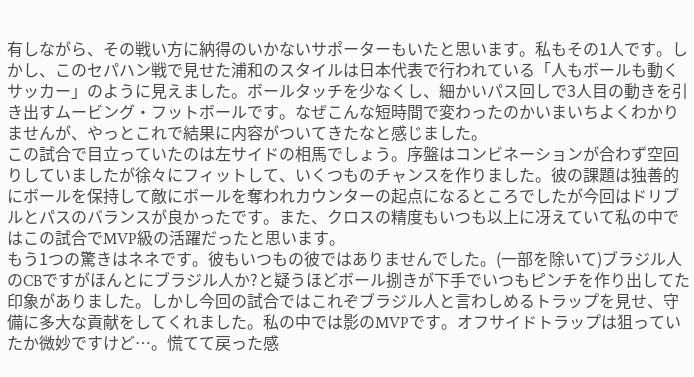有しながら、その戦い方に納得のいかないサポーターもいたと思います。私もその1人です。しかし、このセパハン戦で見せた浦和のスタイルは日本代表で行われている「人もボールも動くサッカー」のように見えました。ボールタッチを少なくし、細かいパス回しで3人目の動きを引き出すムービング・フットボールです。なぜこんな短時間で変わったのかいまいちよくわかりませんが、やっとこれで結果に内容がついてきたなと感じました。
この試合で目立っていたのは左サイドの相馬でしょう。序盤はコンビネーションが合わず空回りしていましたが徐々にフィットして、いくつものチャンスを作りました。彼の課題は独善的にボールを保持して敵にボールを奪われカウンターの起点になるところでしたが今回はドリブルとパスのバランスが良かったです。また、クロスの精度もいつも以上に冴えていて私の中ではこの試合でMVP級の活躍だったと思います。
もう1つの驚きはネネです。彼もいつもの彼ではありませんでした。(一部を除いて)ブラジル人のCBですがほんとにブラジル人か?と疑うほどボール捌きが下手でいつもピンチを作り出してた印象がありました。しかし今回の試合ではこれぞブラジル人と言わしめるトラップを見せ、守備に多大な貢献をしてくれました。私の中では影のMVPです。オフサイドトラップは狙っていたか微妙ですけど…。慌てて戻った感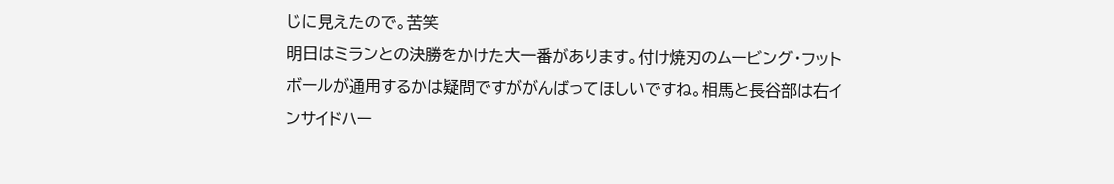じに見えたので。苦笑
明日はミランとの決勝をかけた大一番があります。付け焼刃のムービング・フットボールが通用するかは疑問ですががんばってほしいですね。相馬と長谷部は右インサイドハー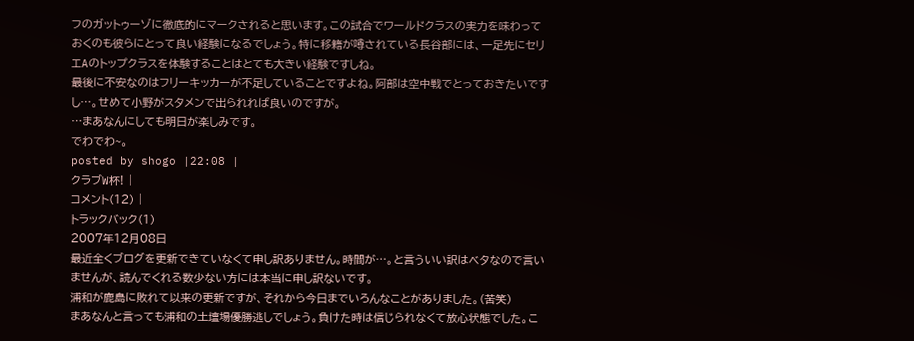フのガットゥーゾに徹底的にマークされると思います。この試合でワールドクラスの実力を味わっておくのも彼らにとって良い経験になるでしょう。特に移籍が噂されている長谷部には、一足先にセリエAのトップクラスを体験することはとても大きい経験ですしね。
最後に不安なのはフリーキッカーが不足していることですよね。阿部は空中戦でとっておきたいですし…。せめて小野がスタメンで出られれば良いのですが。
…まあなんにしても明日が楽しみです。
でわでわ~。
posted by shogo |22:08 |
クラブW杯! |
コメント(12) |
トラックバック(1)
2007年12月08日
最近全くブログを更新できていなくて申し訳ありません。時間が…。と言ういい訳はベタなので言いませんが、読んでくれる数少ない方には本当に申し訳ないです。
浦和が鹿島に敗れて以来の更新ですが、それから今日までいろんなことがありました。(苦笑)
まあなんと言っても浦和の土壇場優勝逃しでしょう。負けた時は信じられなくて放心状態でした。こ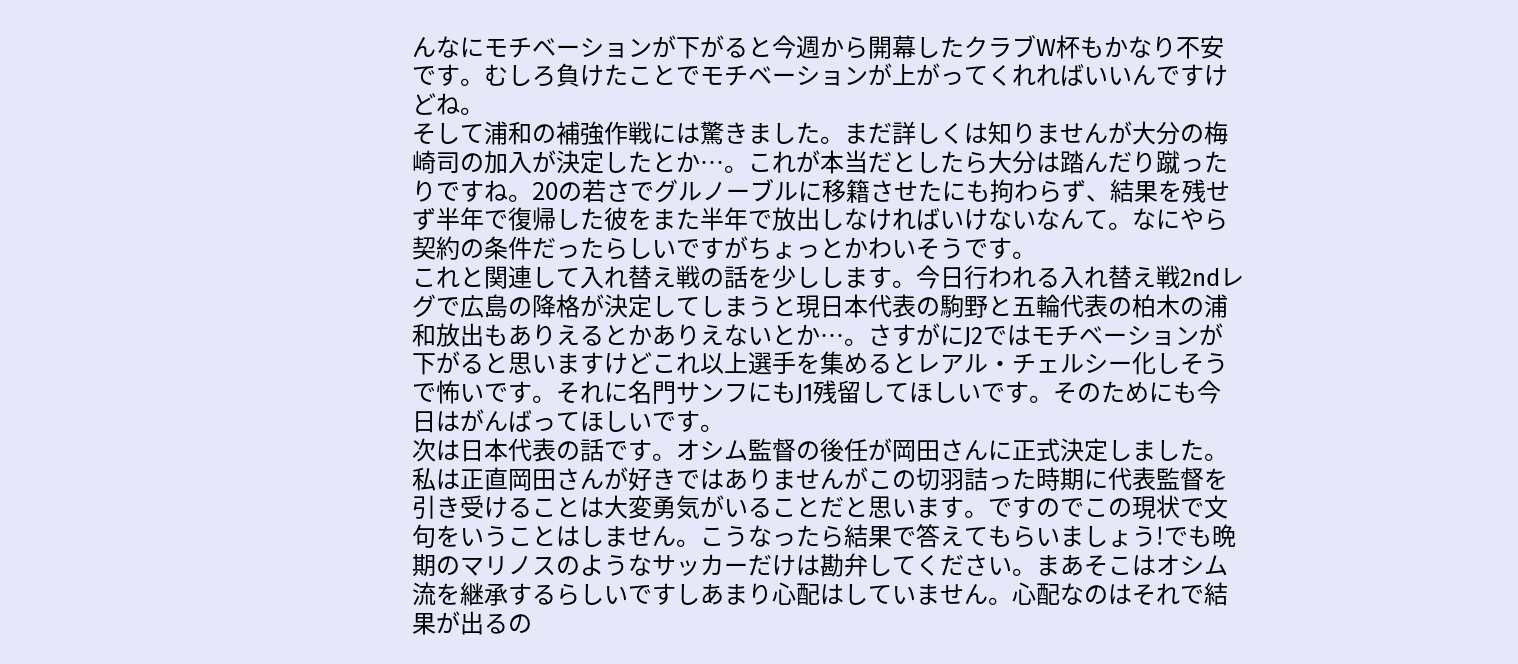んなにモチベーションが下がると今週から開幕したクラブW杯もかなり不安です。むしろ負けたことでモチベーションが上がってくれればいいんですけどね。
そして浦和の補強作戦には驚きました。まだ詳しくは知りませんが大分の梅崎司の加入が決定したとか…。これが本当だとしたら大分は踏んだり蹴ったりですね。20の若さでグルノーブルに移籍させたにも拘わらず、結果を残せず半年で復帰した彼をまた半年で放出しなければいけないなんて。なにやら契約の条件だったらしいですがちょっとかわいそうです。
これと関連して入れ替え戦の話を少しします。今日行われる入れ替え戦2ndレグで広島の降格が決定してしまうと現日本代表の駒野と五輪代表の柏木の浦和放出もありえるとかありえないとか…。さすがにJ2ではモチベーションが下がると思いますけどこれ以上選手を集めるとレアル・チェルシー化しそうで怖いです。それに名門サンフにもJ1残留してほしいです。そのためにも今日はがんばってほしいです。
次は日本代表の話です。オシム監督の後任が岡田さんに正式決定しました。私は正直岡田さんが好きではありませんがこの切羽詰った時期に代表監督を引き受けることは大変勇気がいることだと思います。ですのでこの現状で文句をいうことはしません。こうなったら結果で答えてもらいましょう!でも晩期のマリノスのようなサッカーだけは勘弁してください。まあそこはオシム流を継承するらしいですしあまり心配はしていません。心配なのはそれで結果が出るの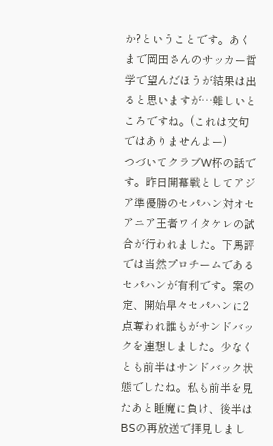か?ということです。あくまで岡田さんのサッカー哲学で望んだほうが結果は出ると思いますが…難しいところですね。(これは文句ではありませんよー)
つづいてクラブW杯の話です。昨日開幕戦としてアジア準優勝のセパハン対オセアニア王者ワイタケレの試合が行われました。下馬評では当然プロチームであるセパハンが有利です。案の定、開始早々セパハンに2点奪われ誰もがサンドバックを連想しました。少なくとも前半はサンドバック状態でしたね。私も前半を見たあと睡魔に負け、後半はBSの再放送で拝見しまし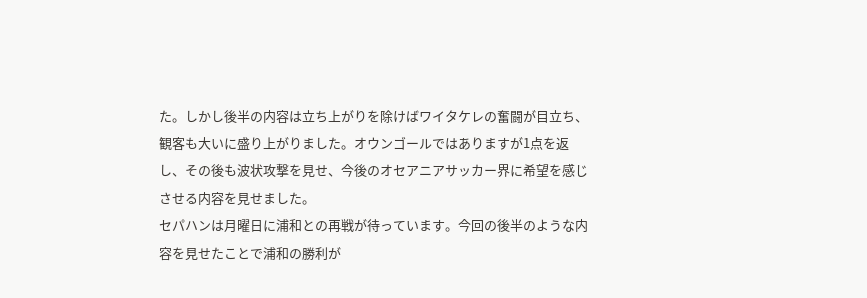た。しかし後半の内容は立ち上がりを除けばワイタケレの奮闘が目立ち、観客も大いに盛り上がりました。オウンゴールではありますが1点を返し、その後も波状攻撃を見せ、今後のオセアニアサッカー界に希望を感じさせる内容を見せました。
セパハンは月曜日に浦和との再戦が待っています。今回の後半のような内容を見せたことで浦和の勝利が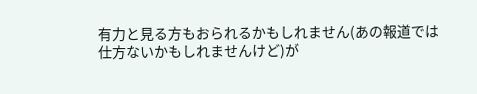有力と見る方もおられるかもしれません(あの報道では仕方ないかもしれませんけど)が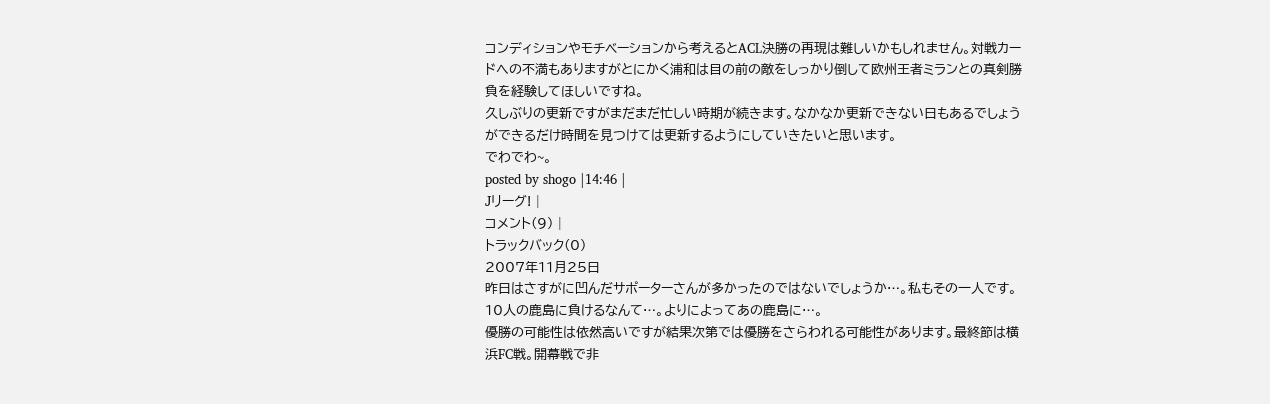コンディションやモチベーションから考えるとACL決勝の再現は難しいかもしれません。対戦カードへの不満もありますがとにかく浦和は目の前の敵をしっかり倒して欧州王者ミランとの真剣勝負を経験してほしいですね。
久しぶりの更新ですがまだまだ忙しい時期が続きます。なかなか更新できない日もあるでしょうができるだけ時間を見つけては更新するようにしていきたいと思います。
でわでわ~。
posted by shogo |14:46 |
Jリーグ! |
コメント(9) |
トラックバック(0)
2007年11月25日
昨日はさすがに凹んだサポーターさんが多かったのではないでしょうか…。私もその一人です。10人の鹿島に負けるなんて…。よりによってあの鹿島に…。
優勝の可能性は依然高いですが結果次第では優勝をさらわれる可能性があります。最終節は横浜FC戦。開幕戦で非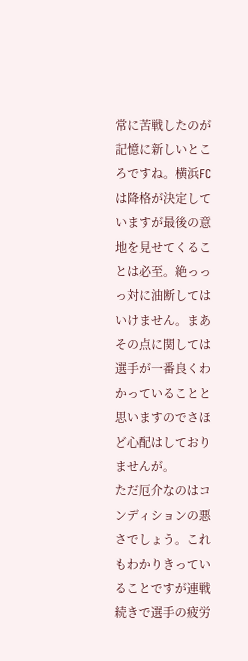常に苦戦したのが記憶に新しいところですね。横浜FCは降格が決定していますが最後の意地を見せてくることは必至。絶っっっ対に油断してはいけません。まあその点に関しては選手が一番良くわかっていることと思いますのでさほど心配はしておりませんが。
ただ厄介なのはコンディションの悪さでしょう。これもわかりきっていることですが連戦続きで選手の疲労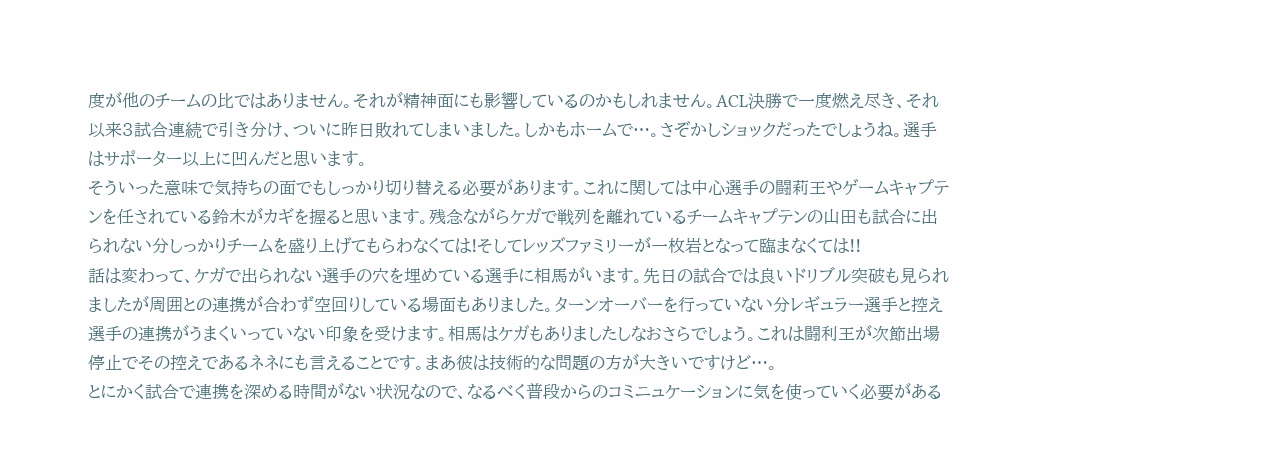度が他のチームの比ではありません。それが精神面にも影響しているのかもしれません。ACL決勝で一度燃え尽き、それ以来3試合連続で引き分け、ついに昨日敗れてしまいました。しかもホームで…。さぞかしショックだったでしょうね。選手はサポーター以上に凹んだと思います。
そういった意味で気持ちの面でもしっかり切り替える必要があります。これに関しては中心選手の闘莉王やゲームキャプテンを任されている鈴木がカギを握ると思います。残念ながらケガで戦列を離れているチームキャプテンの山田も試合に出られない分しっかりチームを盛り上げてもらわなくては!そしてレッズファミリーが一枚岩となって臨まなくては!!
話は変わって、ケガで出られない選手の穴を埋めている選手に相馬がいます。先日の試合では良いドリブル突破も見られましたが周囲との連携が合わず空回りしている場面もありました。ターンオーバーを行っていない分レギュラー選手と控え選手の連携がうまくいっていない印象を受けます。相馬はケガもありましたしなおさらでしょう。これは闘利王が次節出場停止でその控えであるネネにも言えることです。まあ彼は技術的な問題の方が大きいですけど…。
とにかく試合で連携を深める時間がない状況なので、なるべく普段からのコミニュケーションに気を使っていく必要がある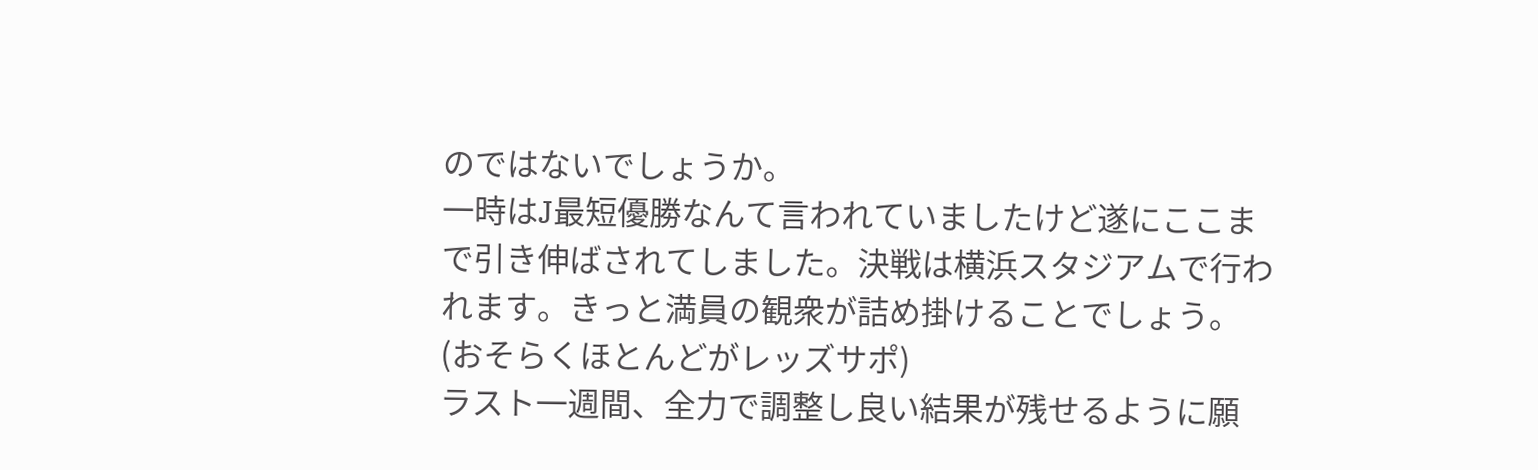のではないでしょうか。
一時はJ最短優勝なんて言われていましたけど遂にここまで引き伸ばされてしました。決戦は横浜スタジアムで行われます。きっと満員の観衆が詰め掛けることでしょう。(おそらくほとんどがレッズサポ)
ラスト一週間、全力で調整し良い結果が残せるように願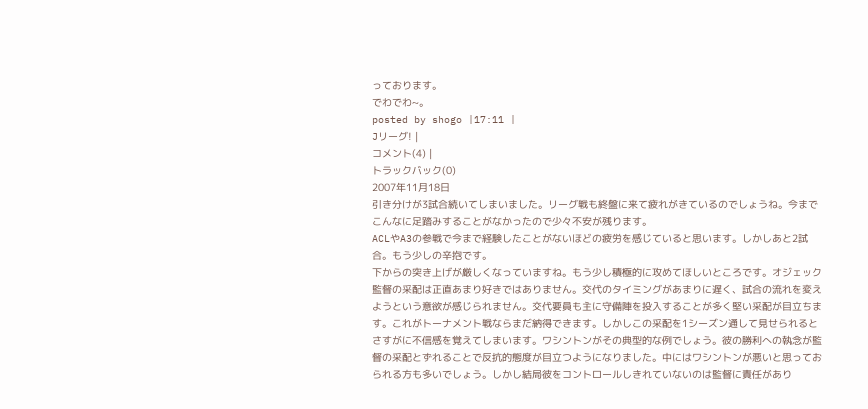っております。
でわでわ~。
posted by shogo |17:11 |
Jリーグ! |
コメント(4) |
トラックバック(0)
2007年11月18日
引き分けが3試合続いてしまいました。リーグ戦も終盤に来て疲れがきているのでしょうね。今までこんなに足踏みすることがなかったので少々不安が残ります。
ACLやA3の参戦で今まで経験したことがないほどの疲労を感じていると思います。しかしあと2試合。もう少しの辛抱です。
下からの突き上げが厳しくなっていますね。もう少し積極的に攻めてほしいところです。オジェック監督の采配は正直あまり好きではありません。交代のタイミングがあまりに遅く、試合の流れを変えようという意欲が感じられません。交代要員も主に守備陣を投入することが多く堅い采配が目立ちます。これがトーナメント戦ならまだ納得できます。しかしこの采配を1シーズン通して見せられるとさすがに不信感を覚えてしまいます。ワシントンがその典型的な例でしょう。彼の勝利への執念が監督の采配とずれることで反抗的態度が目立つようになりました。中にはワシントンが悪いと思っておられる方も多いでしょう。しかし結局彼をコントロールしきれていないのは監督に責任があり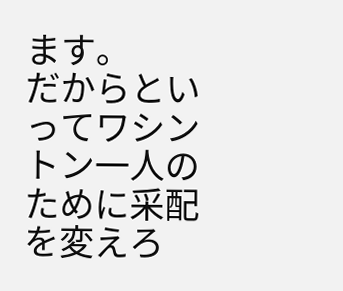ます。
だからといってワシントン一人のために采配を変えろ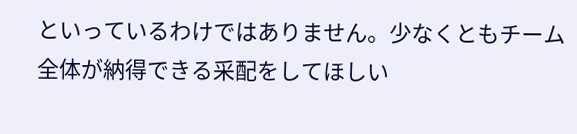といっているわけではありません。少なくともチーム全体が納得できる采配をしてほしい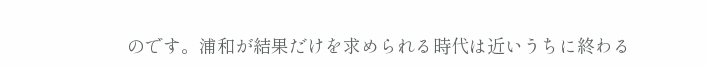のです。浦和が結果だけを求められる時代は近いうちに終わる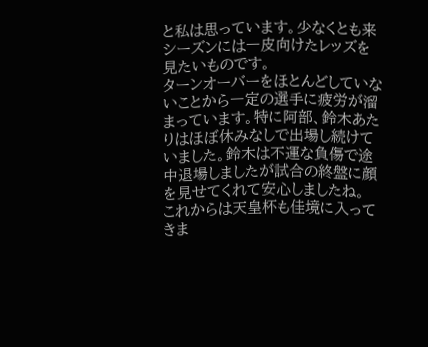と私は思っています。少なくとも来シーズンには一皮向けたレッズを見たいものです。
ターンオーバーをほとんどしていないことから一定の選手に疲労が溜まっています。特に阿部、鈴木あたりはほぼ休みなしで出場し続けていました。鈴木は不運な負傷で途中退場しましたが試合の終盤に顔を見せてくれて安心しましたね。
これからは天皇杯も佳境に入ってきま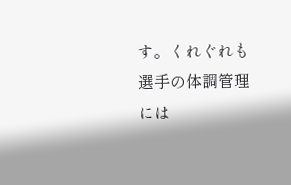す。くれぐれも選手の体調管理には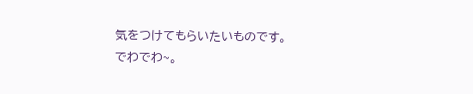気をつけてもらいたいものです。
でわでわ~。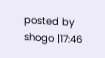posted by shogo |17:46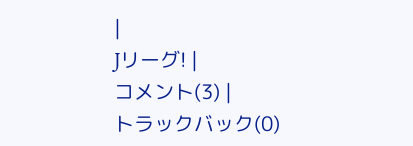|
Jリーグ! |
コメント(3) |
トラックバック(0)